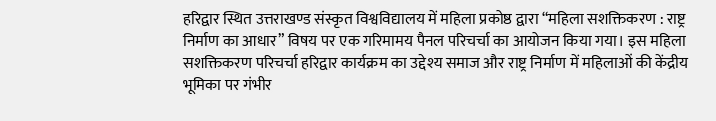हरिद्वार स्थित उत्तराखण्ड संस्कृत विश्वविद्यालय में महिला प्रकोष्ठ द्वारा “महिला सशक्तिकरण : राष्ट्र निर्माण का आधार” विषय पर एक गरिमामय पैनल परिचर्चा का आयोजन किया गया। इस महिला सशक्तिकरण परिचर्चा हरिद्वार कार्यक्रम का उद्देश्य समाज और राष्ट्र निर्माण में महिलाओं की केंद्रीय भूमिका पर गंभीर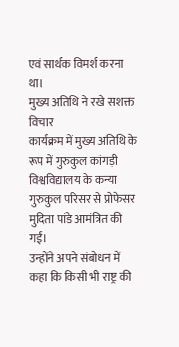एवं सार्थक विमर्श करना था।
मुख्य अतिथि ने रखे सशक्त विचार
कार्यक्रम में मुख्य अतिथि के रूप में गुरुकुल कांगड़ी विश्वविद्यालय के कन्या गुरुकुल परिसर से प्रोफेसर मुदिता पांडे आमंत्रित की गईं।
उन्होंने अपने संबोधन में कहा कि किसी भी राष्ट्र की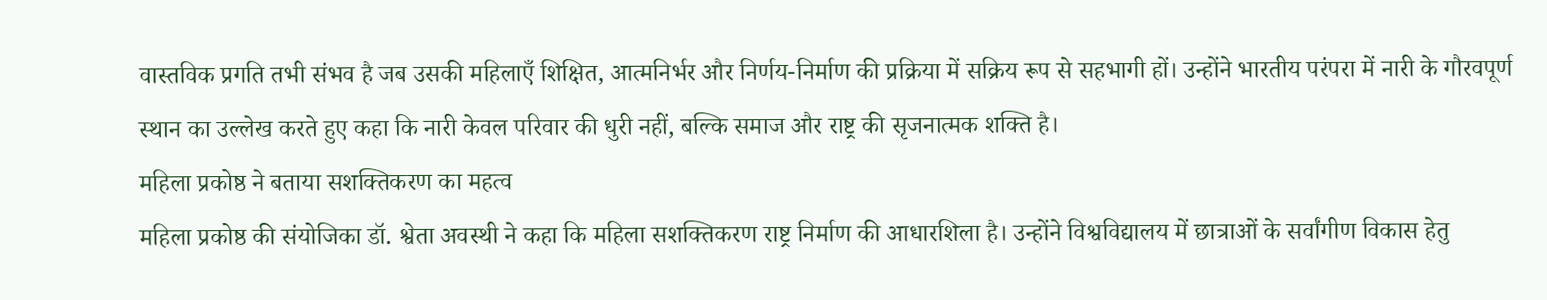वास्तविक प्रगति तभी संभव है जब उसकी महिलाएँ शिक्षित, आत्मनिर्भर और निर्णय-निर्माण की प्रक्रिया में सक्रिय रूप से सहभागी हों। उन्होंने भारतीय परंपरा में नारी के गौरवपूर्ण स्थान का उल्लेख करते हुए कहा कि नारी केवल परिवार की धुरी नहीं, बल्कि समाज और राष्ट्र की सृजनात्मक शक्ति है।
महिला प्रकोष्ठ ने बताया सशक्तिकरण का महत्व
महिला प्रकोष्ठ की संयोजिका डॉ. श्वेता अवस्थी ने कहा कि महिला सशक्तिकरण राष्ट्र निर्माण की आधारशिला है। उन्होंने विश्वविद्यालय में छात्राओं के सर्वांगीण विकास हेतु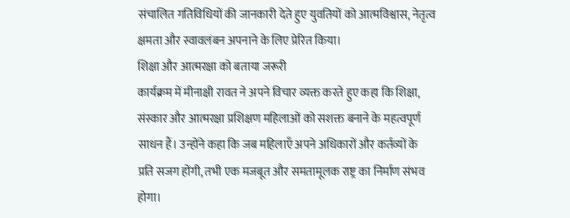संचालित गतिविधियों की जानकारी देते हुए युवतियों को आत्मविश्वास, नेतृत्व क्षमता और स्वावलंबन अपनाने के लिए प्रेरित किया।
शिक्षा और आत्मरक्षा को बताया जरूरी
कार्यक्रम में मीनाक्षी रावत ने अपने विचार व्यक्त करते हुए कहा कि शिक्षा, संस्कार और आत्मरक्षा प्रशिक्षण महिलाओं को सशक्त बनाने के महत्वपूर्ण साधन हैं। उन्होंने कहा कि जब महिलाएँ अपने अधिकारों और कर्तव्यों के प्रति सजग होंगी, तभी एक मजबूत और समतामूलक राष्ट्र का निर्माण संभव होगा।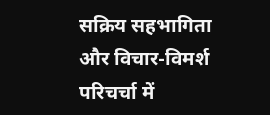सक्रिय सहभागिता और विचार-विमर्श
परिचर्चा में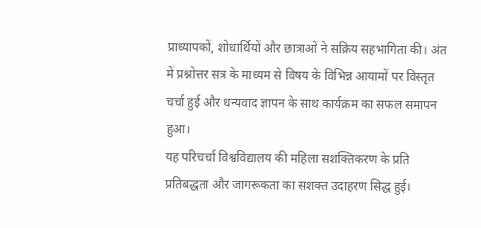प्राध्यापकों, शोधार्थियों और छात्राओं ने सक्रिय सहभागिता की। अंत में प्रश्नोत्तर सत्र के माध्यम से विषय के विभिन्न आयामों पर विस्तृत चर्चा हुई और धन्यवाद ज्ञापन के साथ कार्यक्रम का सफल समापन हुआ।
यह परिचर्चा विश्वविद्यालय की महिला सशक्तिकरण के प्रति प्रतिबद्धता और जागरूकता का सशक्त उदाहरण सिद्ध हुई।